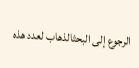الرجوع إلى البحثالذهاب لعدد هذه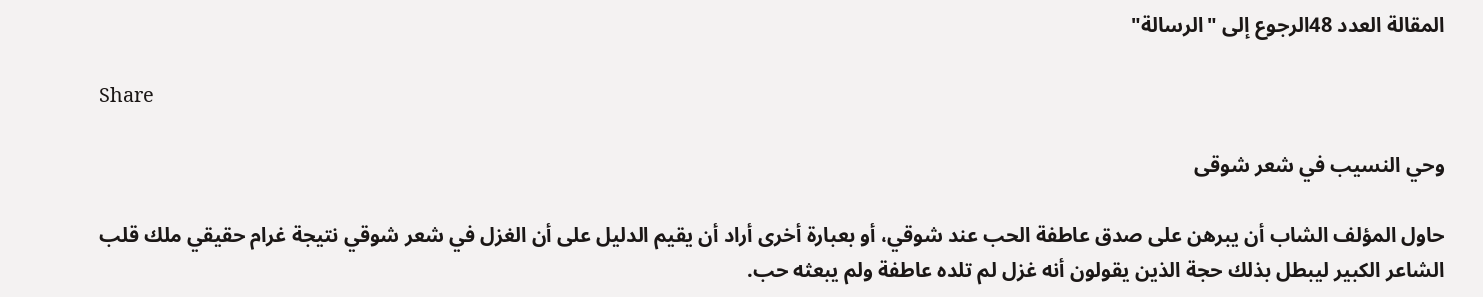المقالة العدد 48الرجوع إلى "الرسالة"

Share

وحي النسيب في شعر شوقى

حاول المؤلف الشاب أن يبرهن على صدق عاطفة الحب عند شوقي، أو بعبارة أخرى أراد أن يقيم الدليل على أن الغزل في شعر شوقي نتيجة غرام حقيقي ملك قلب الشاعر الكبير ليبطل بذلك حجة الذين يقولون أنه غزل لم تلده عاطفة ولم يبعثه حب.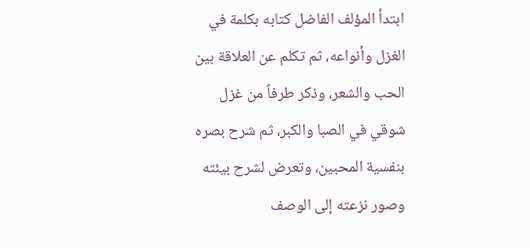ابتدأ المؤلف الفاضل كتابه بكلمة في الغزل وأنواعه، ثم تكلم عن العلاقة بين الحب والشعر، وذكر طرفاً من غزل شوقي في الصبا والكبر، ثم شرح بصره بنفسية المحبين، وتعرض لشرح بيئته وصور نزعته إلى الوصف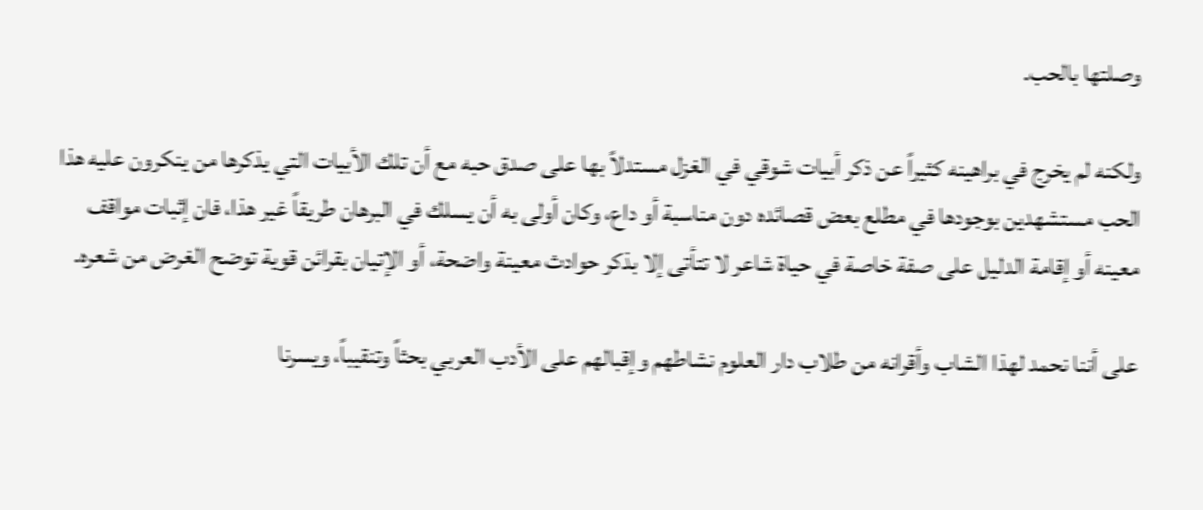وصلتها بالحب.

ولكنه لم يخرج في براهينه كثيراً عن ذكر أبيات شوقي في الغزل مستدلاً بها على صدق حبه مع أن تلك الأبيات التي يذكرها من ينكرون عليه هذا الحب مستشهدين بوجودها في مطلع بعض قصائده دون مناسبة أو داع، وكان أولى به أن يسلك في البرهان طريقاً غير هذا، فان إثبات مواقف معينه أو إقامة الدليل على صفة خاصة في حياة شاعر لا تتأتى إلا بذكر حوادث معينة واضحة، أو الإتيان بقرائن قوية توضح الغرض من شعره.

على أننا نحمد لهذا الشاب وأقرانه من طلاب دار العلوم نشاطهم وإقبالهم على الأدب العربي بحثاً وتنقيباً، ويسرنا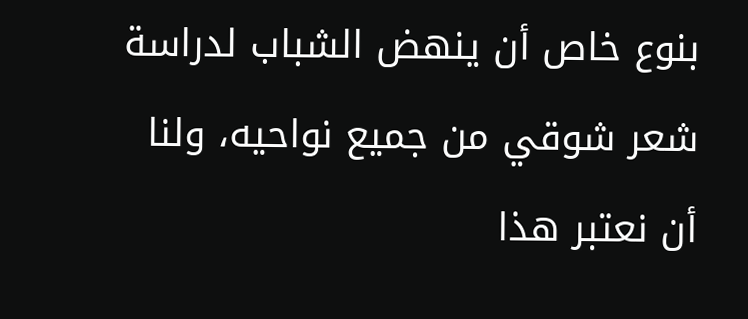بنوع خاص أن ينهض الشباب لدراسة شعر شوقي من جميع نواحيه، ولنا أن نعتبر هذا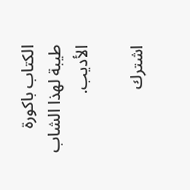الكتاب باكورة طيبة لهذا الشاب الأديب.

اشترك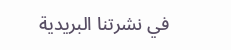في نشرتنا البريدية